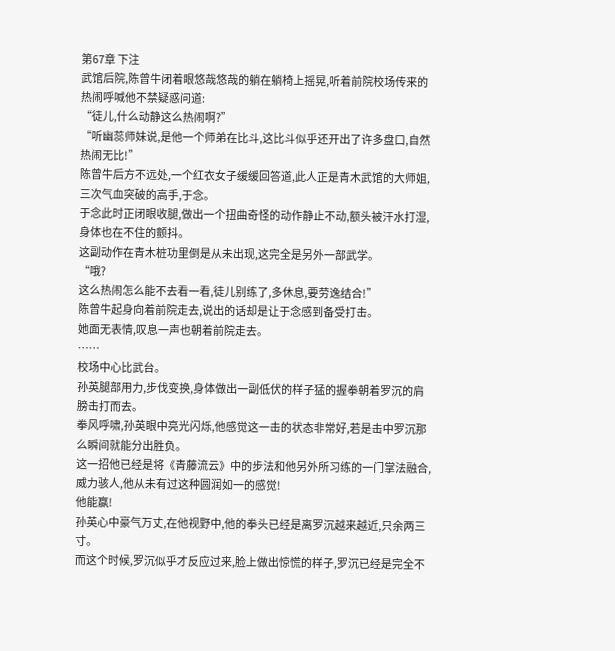第67章 下注
武馆后院,陈曾牛闭着眼悠哉悠哉的躺在躺椅上摇晃,听着前院校场传来的热闹呼喊他不禁疑惑问道:
“徒儿,什么动静这么热闹啊?”
“听幽蕊师妹说,是他一个师弟在比斗,这比斗似乎还开出了许多盘口,自然热闹无比!”
陈曾牛后方不远处,一个红衣女子缓缓回答道,此人正是青木武馆的大师姐,三次气血突破的高手,于念。
于念此时正闭眼收腿,做出一个扭曲奇怪的动作静止不动,额头被汗水打湿,身体也在不住的颤抖。
这副动作在青木桩功里倒是从未出现,这完全是另外一部武学。
“哦?
这么热闹怎么能不去看一看,徒儿别练了,多休息,要劳逸结合!”
陈曾牛起身向着前院走去,说出的话却是让于念感到备受打击。
她面无表情,叹息一声也朝着前院走去。
……
校场中心比武台。
孙英腿部用力,步伐变换,身体做出一副低伏的样子猛的握拳朝着罗沉的肩膀击打而去。
拳风呼啸,孙英眼中亮光闪烁,他感觉这一击的状态非常好,若是击中罗沉那么瞬间就能分出胜负。
这一招他已经是将《青藤流云》中的步法和他另外所习练的一门掌法融合,威力骇人,他从未有过这种圆润如一的感觉!
他能赢!
孙英心中豪气万丈,在他视野中,他的拳头已经是离罗沉越来越近,只余两三寸。
而这个时候,罗沉似乎才反应过来,脸上做出惊慌的样子,罗沉已经是完全不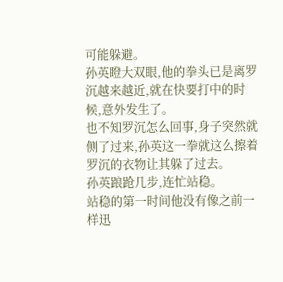可能躲避。
孙英瞪大双眼,他的拳头已是离罗沉越来越近,就在快要打中的时候,意外发生了。
也不知罗沉怎么回事,身子突然就侧了过来,孙英这一拳就这么擦着罗沉的衣物让其躲了过去。
孙英踉跄几步,连忙站稳。
站稳的第一时间他没有像之前一样迅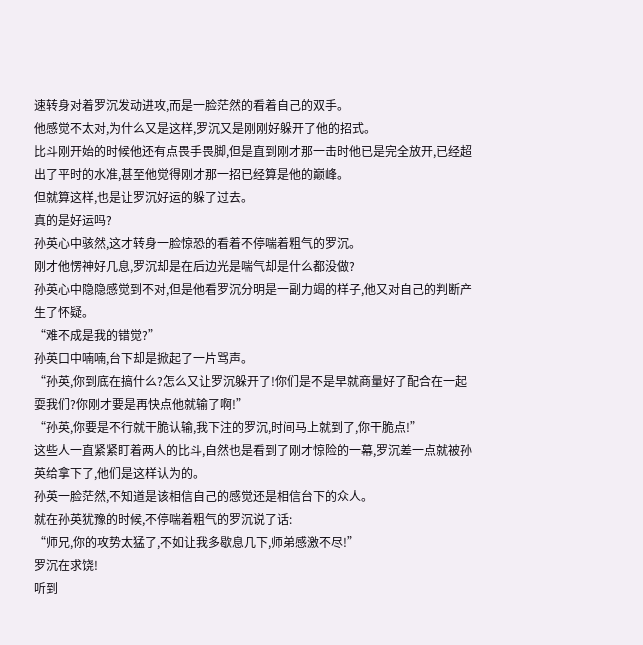速转身对着罗沉发动进攻,而是一脸茫然的看着自己的双手。
他感觉不太对,为什么又是这样,罗沉又是刚刚好躲开了他的招式。
比斗刚开始的时候他还有点畏手畏脚,但是直到刚才那一击时他已是完全放开,已经超出了平时的水准,甚至他觉得刚才那一招已经算是他的巅峰。
但就算这样,也是让罗沉好运的躲了过去。
真的是好运吗?
孙英心中骇然,这才转身一脸惊恐的看着不停喘着粗气的罗沉。
刚才他愣神好几息,罗沉却是在后边光是喘气却是什么都没做?
孙英心中隐隐感觉到不对,但是他看罗沉分明是一副力竭的样子,他又对自己的判断产生了怀疑。
“难不成是我的错觉?”
孙英口中喃喃,台下却是掀起了一片骂声。
“孙英,你到底在搞什么?怎么又让罗沉躲开了!你们是不是早就商量好了配合在一起耍我们?你刚才要是再快点他就输了啊!”
“孙英,你要是不行就干脆认输,我下注的罗沉,时间马上就到了,你干脆点!”
这些人一直紧紧盯着两人的比斗,自然也是看到了刚才惊险的一幕,罗沉差一点就被孙英给拿下了,他们是这样认为的。
孙英一脸茫然,不知道是该相信自己的感觉还是相信台下的众人。
就在孙英犹豫的时候,不停喘着粗气的罗沉说了话:
“师兄,你的攻势太猛了,不如让我多歇息几下,师弟感激不尽!”
罗沉在求饶!
听到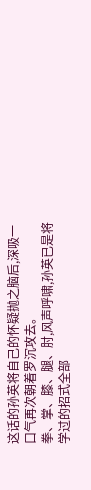这话的孙英将自己的怀疑抛之脑后,深吸一口气再次朝着罗沉攻去。
拳、掌、膝、腿、肘,风声呼啸,孙英已是将学过的招式全部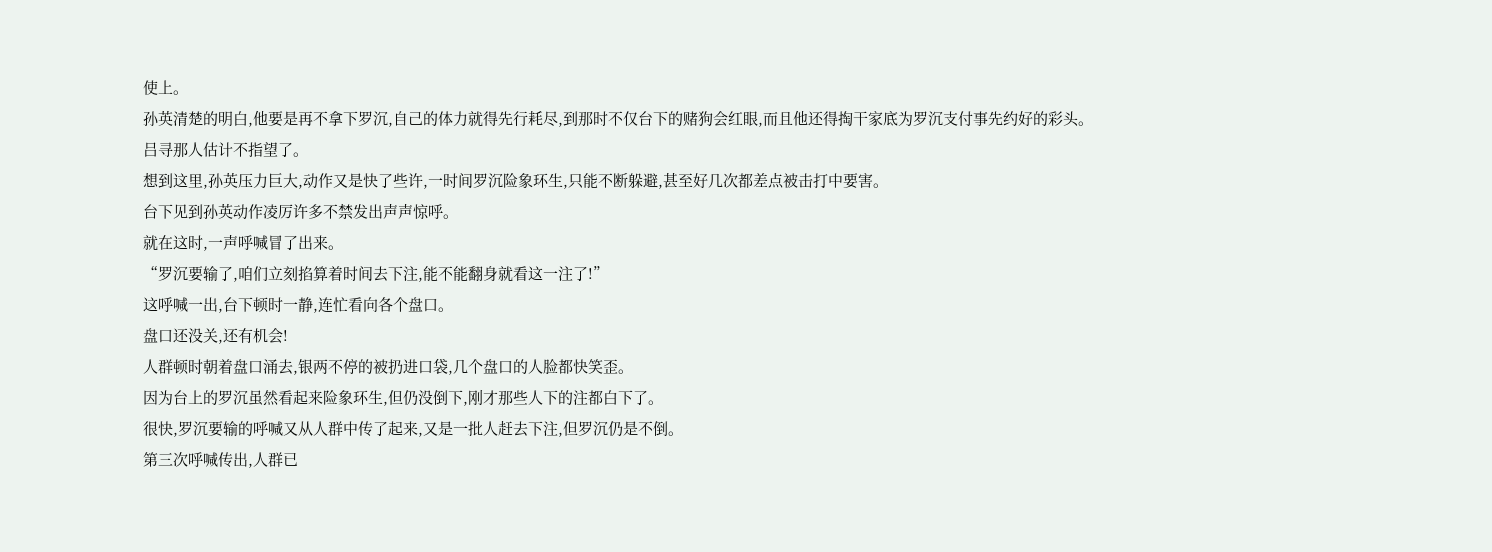使上。
孙英清楚的明白,他要是再不拿下罗沉,自己的体力就得先行耗尽,到那时不仅台下的赌狗会红眼,而且他还得掏干家底为罗沉支付事先约好的彩头。
吕寻那人估计不指望了。
想到这里,孙英压力巨大,动作又是快了些许,一时间罗沉险象环生,只能不断躲避,甚至好几次都差点被击打中要害。
台下见到孙英动作凌厉许多不禁发出声声惊呼。
就在这时,一声呼喊冒了出来。
“罗沉要输了,咱们立刻掐算着时间去下注,能不能翻身就看这一注了!”
这呼喊一出,台下顿时一静,连忙看向各个盘口。
盘口还没关,还有机会!
人群顿时朝着盘口涌去,银两不停的被扔进口袋,几个盘口的人脸都快笑歪。
因为台上的罗沉虽然看起来险象环生,但仍没倒下,刚才那些人下的注都白下了。
很快,罗沉要输的呼喊又从人群中传了起来,又是一批人赶去下注,但罗沉仍是不倒。
第三次呼喊传出,人群已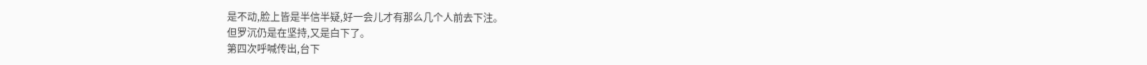是不动,脸上皆是半信半疑,好一会儿才有那么几个人前去下注。
但罗沉仍是在坚持,又是白下了。
第四次呼喊传出,台下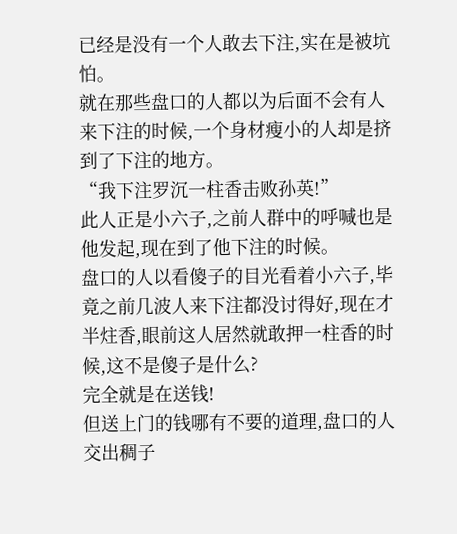已经是没有一个人敢去下注,实在是被坑怕。
就在那些盘口的人都以为后面不会有人来下注的时候,一个身材瘦小的人却是挤到了下注的地方。
“我下注罗沉一柱香击败孙英!”
此人正是小六子,之前人群中的呼喊也是他发起,现在到了他下注的时候。
盘口的人以看傻子的目光看着小六子,毕竟之前几波人来下注都没讨得好,现在才半炷香,眼前这人居然就敢押一柱香的时候,这不是傻子是什么?
完全就是在送钱!
但送上门的钱哪有不要的道理,盘口的人交出稠子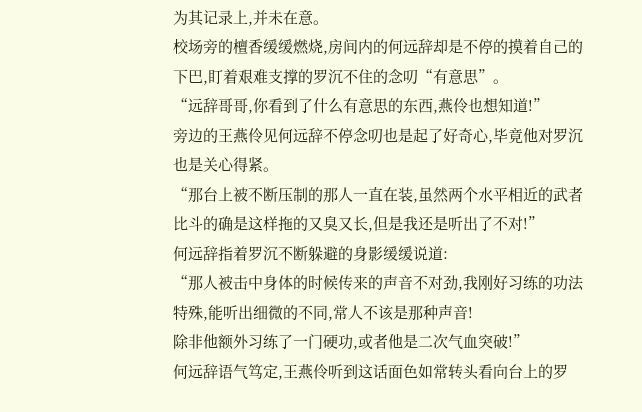为其记录上,并未在意。
校场旁的檀香缓缓燃烧,房间内的何远辞却是不停的摸着自己的下巴,盯着艰难支撑的罗沉不住的念叨“有意思”。
“远辞哥哥,你看到了什么有意思的东西,燕伶也想知道!”
旁边的王燕伶见何远辞不停念叨也是起了好奇心,毕竟他对罗沉也是关心得紧。
“那台上被不断压制的那人一直在装,虽然两个水平相近的武者比斗的确是这样拖的又臭又长,但是我还是听出了不对!”
何远辞指着罗沉不断躲避的身影缓缓说道:
“那人被击中身体的时候传来的声音不对劲,我刚好习练的功法特殊,能听出细微的不同,常人不该是那种声音!
除非他额外习练了一门硬功,或者他是二次气血突破!”
何远辞语气笃定,王燕伶听到这话面色如常转头看向台上的罗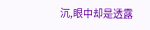沉,眼中却是透露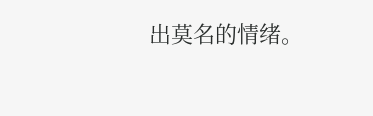出莫名的情绪。